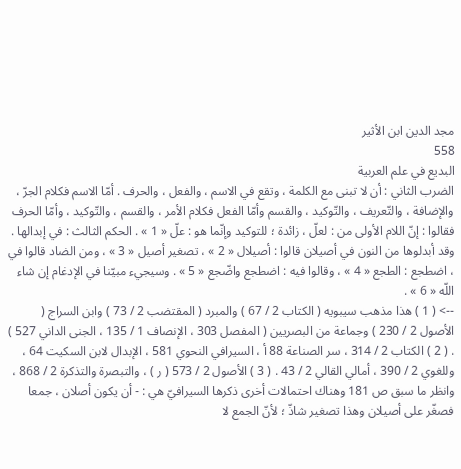مجد الدين ابن الأثير
558
البديع في علم العربية
الضرب الثاني : أن لا تبنى مع الكلمة ، وتقع في الاسم ، والفعل ، والحرف . أمّا الاسم فكلام الجرّ ، والإضافة ، والتّعريف ، والتّوكيد ، والقسم وأمّا الفعل فكلام الأمر ، والقسم ، والتّوكيد ، وأمّا الحرف فقالوا : إنّ اللام الأولى من : لعلّ ، زائدة ؛ للتوكيد وإنّما هو : علّ « 1 » . الحكم الثالث : في إبدالها . وقد أبدلوها من النون في أصيلان قالوا : أصيلال « 2 » ، تصغير أصيل « 3 » ، ومن الضاد قالوا في ، اضطجع : الطجع « 4 » ، وقالوا فيه : اضطجع واضّجع « 5 » . وسيجيء مبيّنا في الإدغام إن شاء اللّه « 6 » .
--> ( 1 ) هذا مذهب سيبويه ( الكتاب 2 / 67 ) والمبرد ( المقتضب 2 / 73 ) وابن السراج ( الأصول 2 / 230 ) وجماعة من البصريين ( المفصل 303 ، الإنصاف 1 / 135 ، الجنى الداني 527 ) . ( 2 ) الكتاب 2 / 314 ، سر الصناعة 88 أ ، السيرافي النحوي 581 ، الإبدال لابن السكيت 64 ، وللغوي 2 / 390 ، أمالي القالي 2 / 43 . ( 3 ) الأصول 2 / 573 ( ر ) ، والتبصرة والتذكرة 2 / 868 ، وانظر ما سبق ص 181 وهناك احتمالات أخرى ذكرها السيرافيّ هي : - أن يكون أصلان ، جمعا فصغّر على أصيلان وهذا تصغير شاذّ ؛ لأنّ الجمع لا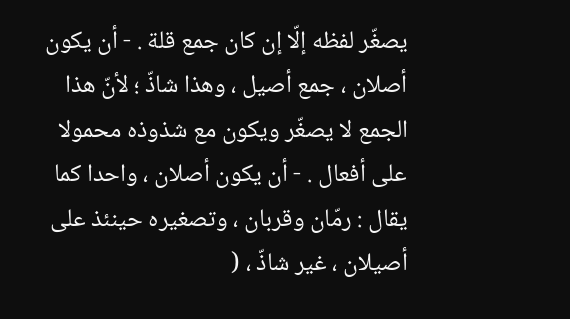يصغّر لفظه إلّا إن كان جمع قلة . - أن يكون أصلان ، جمع أصيل ، وهذا شاذّ ؛ لأنّ هذا الجمع لا يصغّر ويكون مع شذوذه محمولا على أفعال . - أن يكون أصلان ، واحدا كما يقال : رمّان وقربان ، وتصغيره حينئذ على أصيلان ، غير شاذّ ، (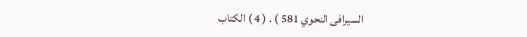السيرافى النحوي 581 ) . ( 4 ) الكتاب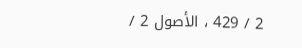2 / 429 ، الأصول 2 /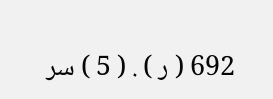692 ( ر ) . ( 5 ) سر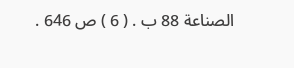الصناعة 88 ب . ( 6 ) ص 646 .